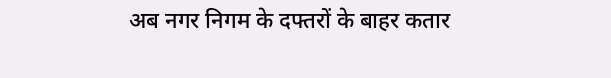अब नगर निगम के दफ्तरों के बाहर कतार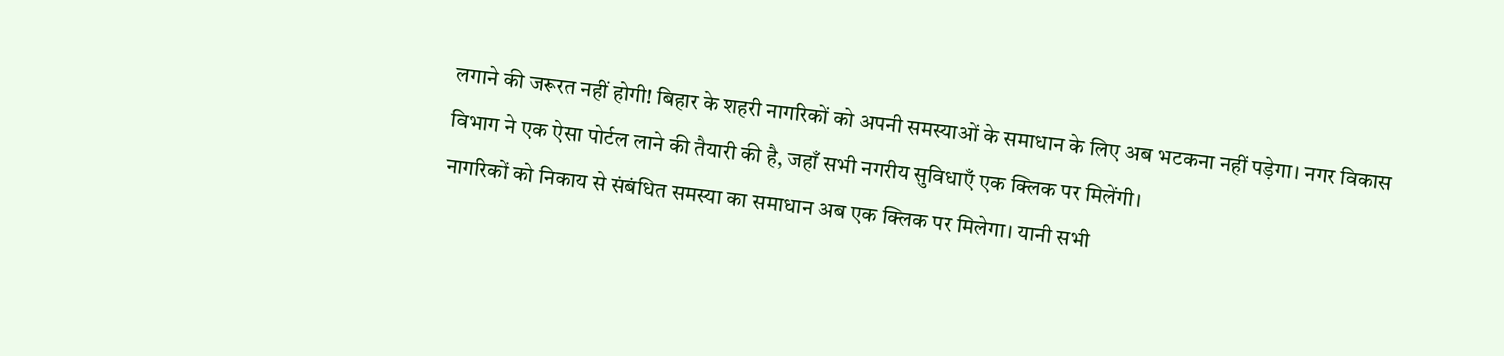लगाने की जरूरत नहीं होगी! बिहार के शहरी नागरिकों को अपनी समस्याओं के समाधान के लिए अब भटकना नहीं पड़ेगा। नगर विकास विभाग ने एक ऐसा पोर्टल लाने की तैयारी की है, जहाँ सभी नगरीय सुविधाएँ एक क्लिक पर मिलेंगी।
नागरिकों को निकाय से संबंधित समस्या का समाधान अब एक क्लिक पर मिलेगा। यानी सभी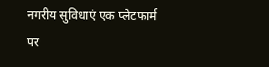नगरीय सुविधाएं एक प्लेटफार्म पर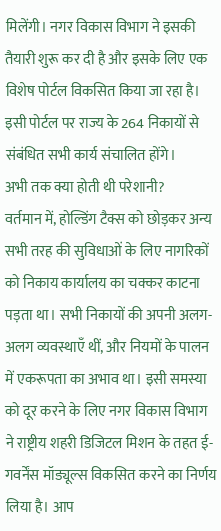मिलेंगी। नगर विकास विभाग ने इसकी तैयारी शुरू कर दी है और इसके लिए एक विशेष पोर्टल विकसित किया जा रहा है। इसी पोर्टल पर राज्य के 264 निकायों से संबंधित सभी कार्य संचालित होंगे।
अभी तक क्या होती थी परेशानी?
वर्तमान में, होल्डिंग टैक्स को छोड़कर अन्य सभी तरह की सुविधाओं के लिए नागरिकों को निकाय कार्यालय का चक्कर काटना पड़ता था। सभी निकायों की अपनी अलग-अलग व्यवस्थाएँ थीं, और नियमों के पालन में एकरूपता का अभाव था। इसी समस्या को दूर करने के लिए नगर विकास विभाग ने राष्ट्रीय शहरी डिजिटल मिशन के तहत ई-गवर्नेंस मॉड्यूल्स विकसित करने का निर्णय लिया है। आप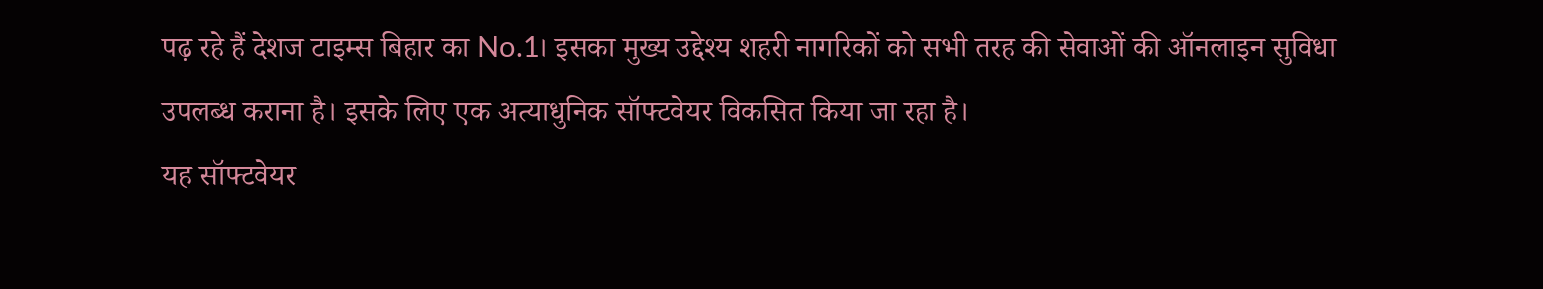पढ़ रहे हैं देशज टाइम्स बिहार का No.1। इसका मुख्य उद्देश्य शहरी नागरिकों को सभी तरह की सेवाओं की ऑनलाइन सुविधा उपलब्ध कराना है। इसके लिए एक अत्याधुनिक सॉफ्टवेयर विकसित किया जा रहा है।
यह सॉफ्टवेयर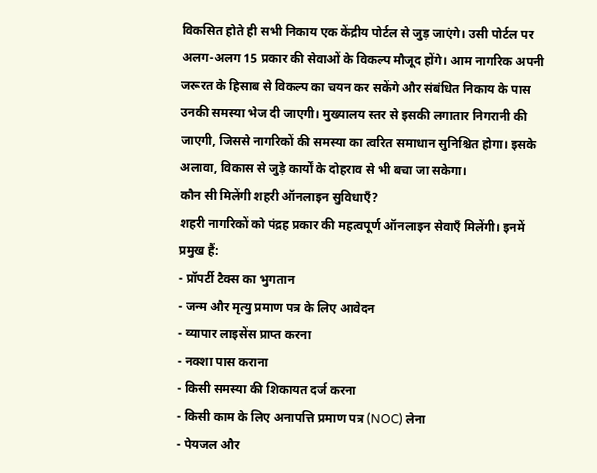विकसित होते ही सभी निकाय एक केंद्रीय पोर्टल से जुड़ जाएंगे। उसी पोर्टल पर अलग-अलग 15 प्रकार की सेवाओं के विकल्प मौजूद होंगे। आम नागरिक अपनी जरूरत के हिसाब से विकल्प का चयन कर सकेंगे और संबंधित निकाय के पास उनकी समस्या भेज दी जाएगी। मुख्यालय स्तर से इसकी लगातार निगरानी की जाएगी, जिससे नागरिकों की समस्या का त्वरित समाधान सुनिश्चित होगा। इसके अलावा, विकास से जुड़े कार्यों के दोहराव से भी बचा जा सकेगा।
कौन सी मिलेंगी शहरी ऑनलाइन सुविधाएँ?
शहरी नागरिकों को पंद्रह प्रकार की महत्वपूर्ण ऑनलाइन सेवाएँ मिलेंगी। इनमें प्रमुख हैं:
- प्रॉपर्टी टैक्स का भुगतान
- जन्म और मृत्यु प्रमाण पत्र के लिए आवेदन
- व्यापार लाइसेंस प्राप्त करना
- नक्शा पास कराना
- किसी समस्या की शिकायत दर्ज करना
- किसी काम के लिए अनापत्ति प्रमाण पत्र (NOC) लेना
- पेयजल और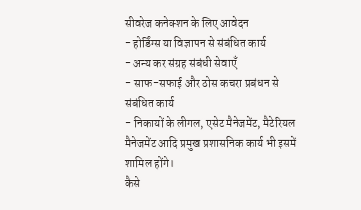सीवरेज कनेक्शन के लिए आवेदन
- होर्डिंग्स या विज्ञापन से संबंधित कार्य
- अन्य कर संग्रह संबंधी सेवाएँ
- साफ-सफाई और ठोस कचरा प्रबंधन से संबंधित कार्य
- निकायों के लीगल, एसेट मैनेजमेंट, मैटेरियल मैनेजमेंट आदि प्रमुख प्रशासनिक कार्य भी इसमें शामिल होंगे।
कैसे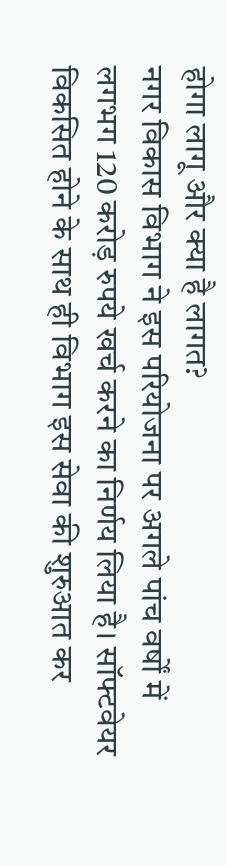होगा लागू और क्या है लागत?
नगर विकास विभाग ने इस परियोजना पर अगले पांच वर्षों में लगभग 120 करोड़ रुपये खर्च करने का निर्णय लिया है। सॉफ्टवेयर विकसित होने के साथ ही विभाग इस सेवा की शुरुआत कर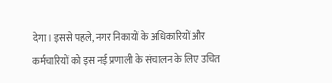देगा। इससे पहले, नगर निकायों के अधिकारियों और कर्मचारियों को इस नई प्रणाली के संचालन के लिए उचित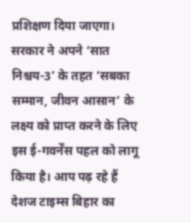प्रशिक्षण दिया जाएगा। सरकार ने अपने ‘सात निश्चय-3’ के तहत ‘सबका सम्मान, जीवन आसान’ के लक्ष्य को प्राप्त करने के लिए इस ई-गवर्नेंस पहल को लागू किया है। आप पढ़ रहे हैं देशज टाइम्स बिहार का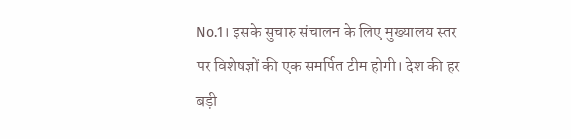No.1। इसके सुचारु संचालन के लिए मुख्यालय स्तर पर विशेषज्ञों की एक समर्पित टीम होगी। देश की हर बड़ी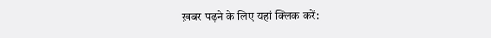ख़बर पढ़ने के लिए यहां क्लिक करें: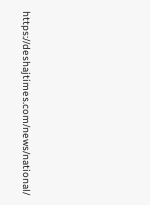https://deshajtimes.com/news/national/